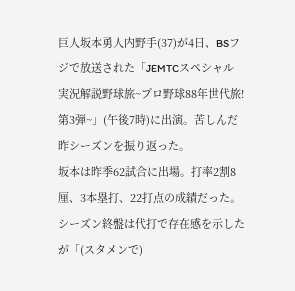巨人坂本勇人内野手(37)が4日、BSフジで放送された「JEMTCスペシャル 実況解説野球旅~プロ野球88年世代旅!第3弾~」(午後7時)に出演。苦しんだ昨シーズンを振り返った。
坂本は昨季62試合に出場。打率2割8厘、3本塁打、22打点の成績だった。シーズン終盤は代打で存在感を示したが「(スタメンで)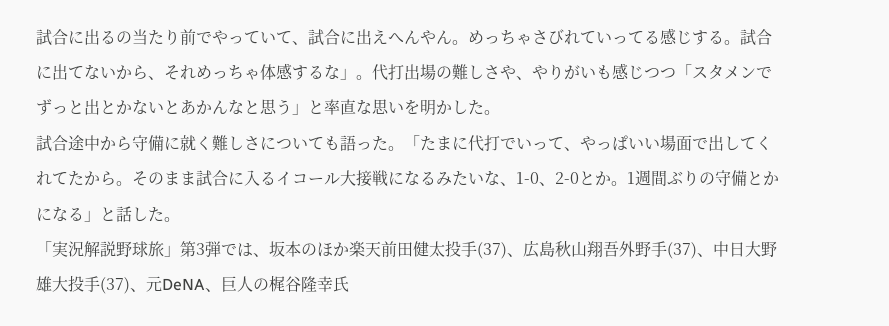試合に出るの当たり前でやっていて、試合に出えへんやん。めっちゃさびれていってる感じする。試合に出てないから、それめっちゃ体感するな」。代打出場の難しさや、やりがいも感じつつ「スタメンでずっと出とかないとあかんなと思う」と率直な思いを明かした。
試合途中から守備に就く難しさについても語った。「たまに代打でいって、やっぱいい場面で出してくれてたから。そのまま試合に入るイコール大接戦になるみたいな、1-0、2-0とか。1週間ぶりの守備とかになる」と話した。
「実況解説野球旅」第3弾では、坂本のほか楽天前田健太投手(37)、広島秋山翔吾外野手(37)、中日大野雄大投手(37)、元DeNA、巨人の梶谷隆幸氏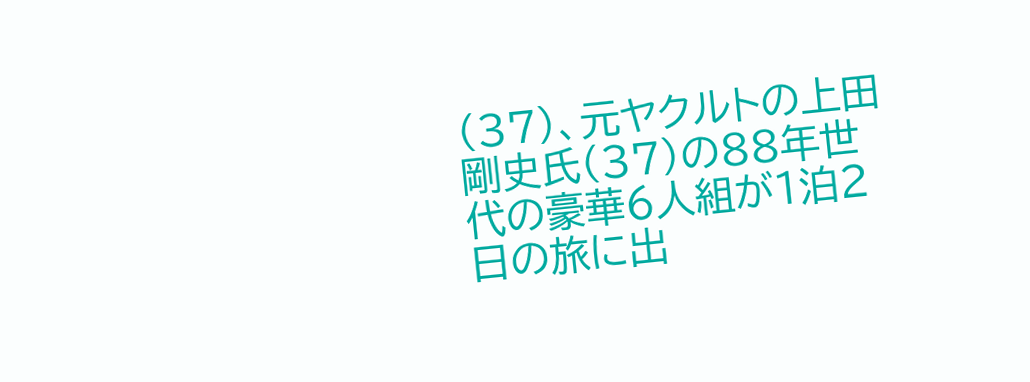(37)、元ヤクルトの上田剛史氏(37)の88年世代の豪華6人組が1泊2日の旅に出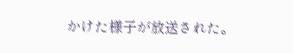かけた様子が放送された。